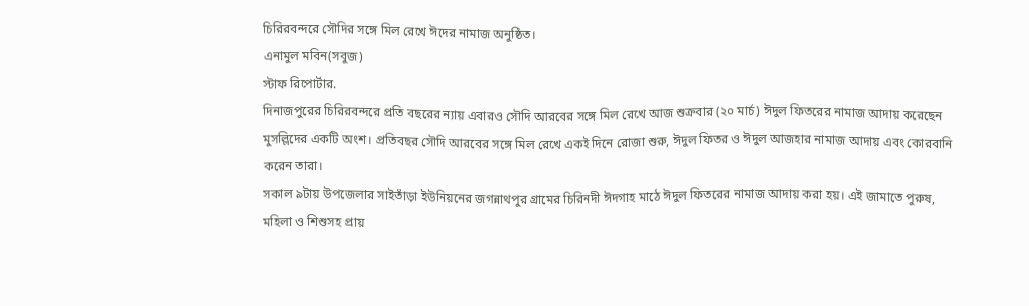চিরিরবন্দরে সৌদির সঙ্গে মিল রেখে ঈদের নামাজ অনুষ্ঠিত।
এনামুল মবিন(সবুজ)
স্টাফ রিপোর্টার.
দিনাজপুরের চিরিরবন্দরে প্রতি বছরের ন্যায় এবারও সৌদি আরবের সঙ্গে মিল রেখে আজ শুক্রবার (২০ মার্চ) ঈদুল ফিতরের নামাজ আদায় করেছেন মুসল্লিদের একটি অংশ। প্রতিবছর সৌদি আরবের সঙ্গে মিল রেখে একই দিনে রোজা শুরু, ঈদুল ফিতর ও ঈদুল আজহার নামাজ আদায় এবং কোরবানি করেন তারা।
সকাল ৯টায় উপজেলার সাইতাঁড়া ইউনিয়নের জগন্নাথপুর গ্রামের চিরিনদী ঈদগাহ মাঠে ঈদুল ফিতরের নামাজ আদায় করা হয়। এই জামাতে পুরুষ, মহিলা ও শিশুসহ প্রায়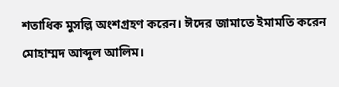শতাধিক মুসল্লি অংশগ্রহণ করেন। ঈদের জামাতে ইমামতি করেন মোহাম্মদ আব্দুল আলিম।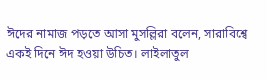ঈদের নামাজ পড়তে আসা মুসল্লিরা বলেন, সারাবিশ্বে একই দিনে ঈদ হওয়া উচিত। লাইলাতুল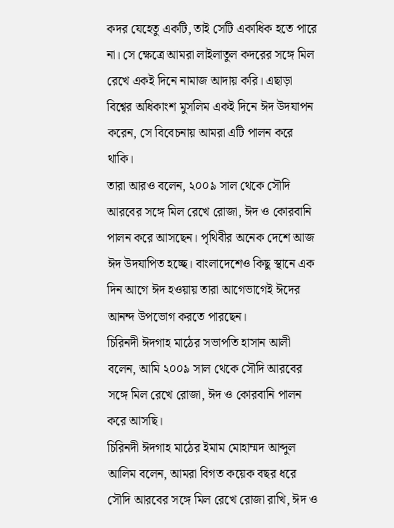কদর যেহেতু একটি, তাই সেটি একাধিক হতে পারে না। সে ক্ষেত্রে আমরা লাইলাতুল কদরের সঙ্গে মিল রেখে একই দিনে নামাজ আদায় করি। এছাড়া বিশ্বের অধিকাংশ মুসলিম একই দিনে ঈদ উদযাপন করেন, সে বিবেচনায় আমরা এটি পালন করে থাকি।
তারা আরও বলেন, ২০০৯ সাল থেকে সৌদি আরবের সঙ্গে মিল রেখে রোজা, ঈদ ও কোরবানি পালন করে আসছেন। পৃথিবীর অনেক দেশে আজ ঈদ উদযাপিত হচ্ছে। বাংলাদেশেও কিছু স্থানে এক দিন আগে ঈদ হওয়ায় তারা আগেভাগেই ঈদের আনন্দ উপভোগ করতে পারছেন।
চিরিনদী ঈদগাহ মাঠের সভাপতি হাসান আলী বলেন, আমি ২০০৯ সাল থেকে সৌদি আরবের সঙ্গে মিল রেখে রোজা, ঈদ ও কোরবানি পালন করে আসছি।
চিরিনদী ঈদগাহ মাঠের ইমাম মোহাম্মদ আব্দুল আলিম বলেন, আমরা বিগত কয়েক বছর ধরে সৌদি আরবের সঙ্গে মিল রেখে রোজা রাখি, ঈদ ও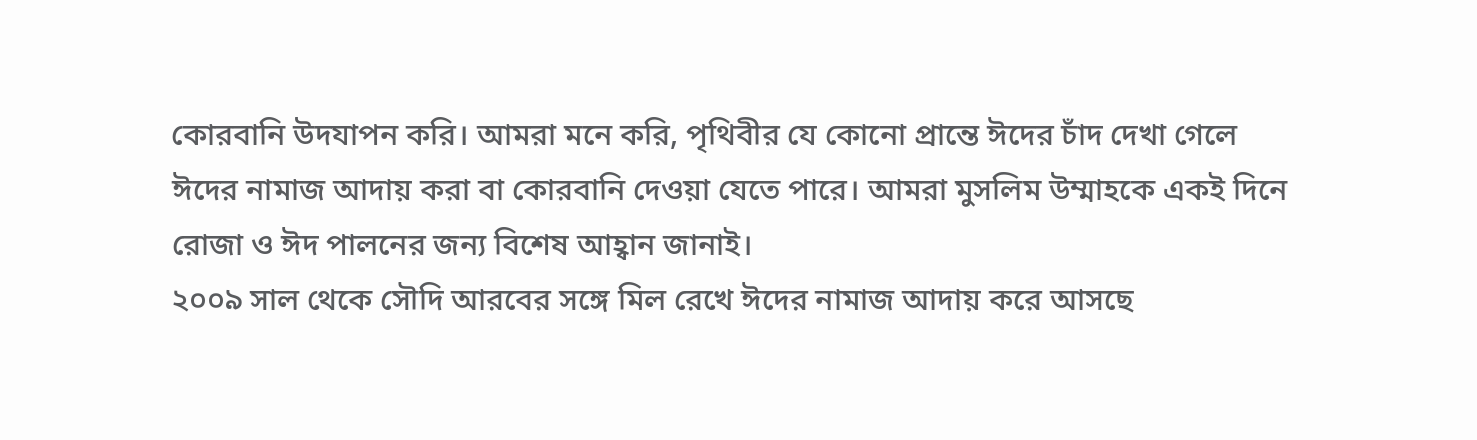কোরবানি উদযাপন করি। আমরা মনে করি, পৃথিবীর যে কোনো প্রান্তে ঈদের চাঁদ দেখা গেলে ঈদের নামাজ আদায় করা বা কোরবানি দেওয়া যেতে পারে। আমরা মুসলিম উম্মাহকে একই দিনে রোজা ও ঈদ পালনের জন্য বিশেষ আহ্বান জানাই।
২০০৯ সাল থেকে সৌদি আরবের সঙ্গে মিল রেখে ঈদের নামাজ আদায় করে আসছে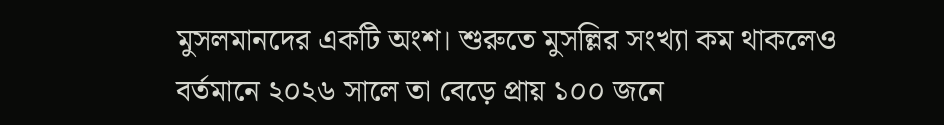মুসলমানদের একটি অংশ। শুরুতে মুসল্লির সংখ্যা কম থাকলেও বর্তমানে ২০২৬ সালে তা বেড়ে প্রায় ১০০ জনে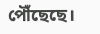পৌঁছেছে।